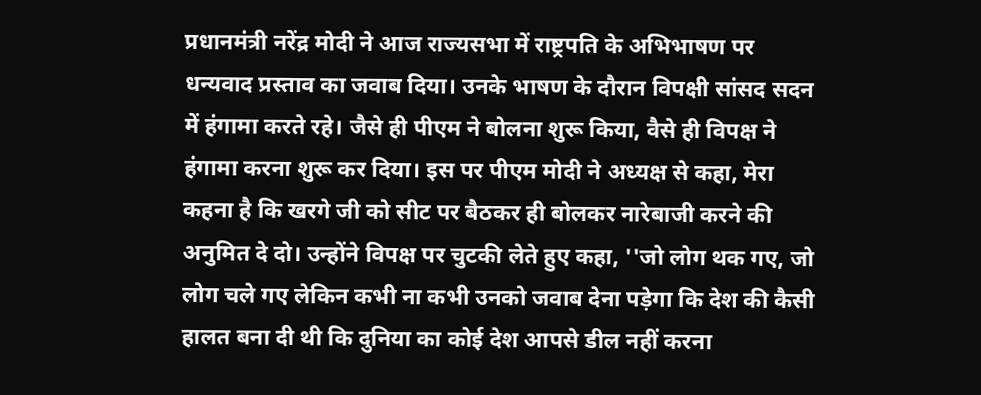प्रधानमंत्री नरेंद्र मोदी ने आज राज्यसभा में राष्ट्रपति के अभिभाषण पर धन्यवाद प्रस्ताव का जवाब दिया। उनके भाषण के दौरान विपक्षी सांसद सदन में हंगामा करते रहे। जैसे ही पीएम ने बोलना शुरू किया, वैसे ही विपक्ष ने हंगामा करना शुरू कर दिया। इस पर पीएम मोदी ने अध्यक्ष से कहा, मेरा कहना है कि खरगे जी को सीट पर बैठकर ही बोलकर नारेबाजी करने की अनुमित दे दो। उन्होंने विपक्ष पर चुटकी लेते हुए कहा, ''जो लोग थक गए, जो लोग चले गए लेकिन कभी ना कभी उनको जवाब देना पड़ेगा कि देश की कैसी हालत बना दी थी कि दुनिया का कोई देश आपसे डील नहीं करना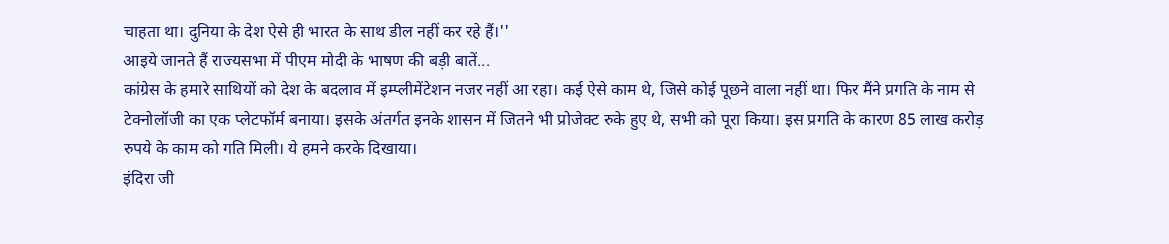चाहता था। दुनिया के देश ऐसे ही भारत के साथ डील नहीं कर रहे हैं।''
आइये जानते हैं राज्यसभा में पीएम मोदी के भाषण की बड़ी बातें...
कांग्रेस के हमारे साथियों को देश के बदलाव में इम्प्लीमेंटेशन नजर नहीं आ रहा। कई ऐसे काम थे, जिसे कोई पूछने वाला नहीं था। फिर मैंने प्रगति के नाम से टेक्नोलॉजी का एक प्लेटफॉर्म बनाया। इसके अंतर्गत इनके शासन में जितने भी प्रोजेक्ट रुके हुए थे, सभी को पूरा किया। इस प्रगति के कारण 85 लाख करोड़ रुपये के काम को गति मिली। ये हमने करके दिखाया।
इंदिरा जी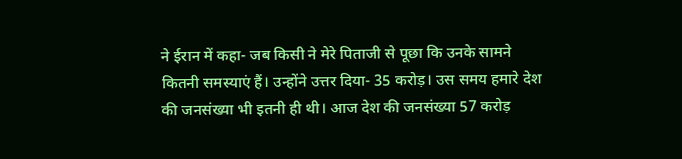ने ईरान में कहा- जब किसी ने मेरे पिताजी से पूछा कि उनके सामने कितनी समस्याएं हैं। उन्होंने उत्तर दिया- 35 करोड़। उस समय हमारे देश की जनसंख्या भी इतनी ही थी। आज देश की जनसंख्या 57 करोड़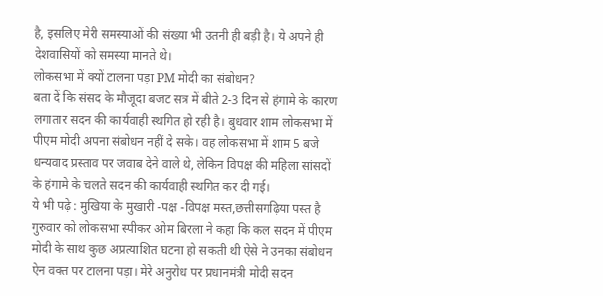है, इसलिए मेरी समस्याओं की संख्या भी उतनी ही बड़ी है। ये अपने ही देशवासियों को समस्या मानते थे।
लोकसभा में क्यों टालना पड़ा PM मोदी का संबोधन?
बता दें कि संसद के मौजूदा बजट सत्र में बीते 2-3 दिन से हंगामे के कारण लगातार सदन की कार्यवाही स्थगित हो रही है। बुधवार शाम लोकसभा में पीएम मोदी अपना संबोधन नहीं दे सके। वह लोकसभा में शाम 5 बजे धन्यवाद प्रस्ताव पर जवाब देने वाले थे, लेकिन विपक्ष की महिला सांसदों के हंगामे के चलते सदन की कार्यवाही स्थगित कर दी गई।
ये भी पढ़े : मुखिया के मुखारी -पक्ष -विपक्ष मस्त,छत्तीसगढ़िया पस्त है
गुरुवार को लोकसभा स्पीकर ओम बिरला ने कहा कि कल सदन में पीएम मोदी के साथ कुछ अप्रत्याशित घटना हो सकती थी ऐसे ने उनका संबोधन ऐन वक्त पर टालना पड़ा। मेरे अनुरोध पर प्रधानमंत्री मोदी सदन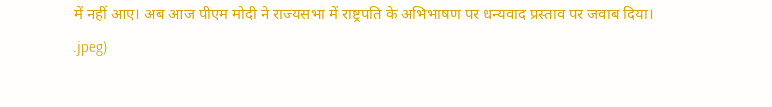में नहीं आए। अब आज पीएम मोदी ने राज्यसभा में राष्ट्रपति के अभिभाषण पर धन्यवाद प्रस्ताव पर जवाब दिया।
.jpeg)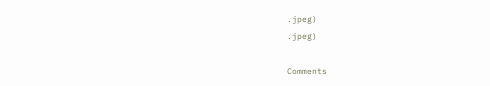.jpeg)
.jpeg)

Comments